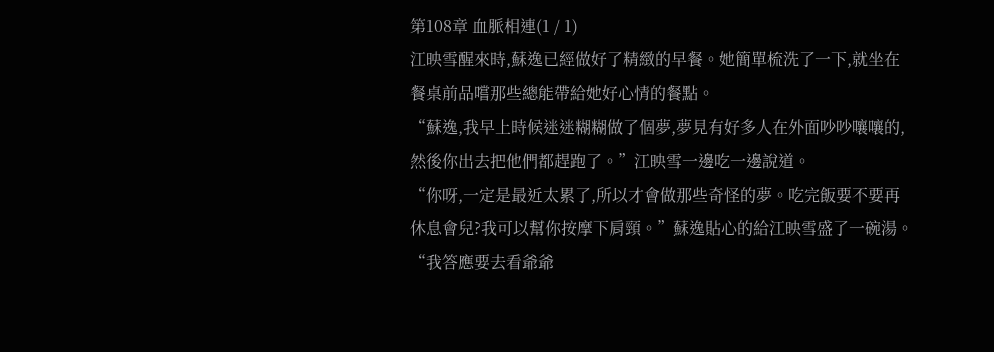第108章 血脈相連(1 / 1)
江映雪醒來時,蘇逸已經做好了精緻的早餐。她簡單梳洗了一下,就坐在餐桌前品嚐那些總能帶給她好心情的餐點。
“蘇逸,我早上時候迷迷糊糊做了個夢,夢見有好多人在外面吵吵嚷嚷的,然後你出去把他們都趕跑了。”江映雪一邊吃一邊說道。
“你呀,一定是最近太累了,所以才會做那些奇怪的夢。吃完飯要不要再休息會兒?我可以幫你按摩下肩頸。”蘇逸貼心的給江映雪盛了一碗湯。
“我答應要去看爺爺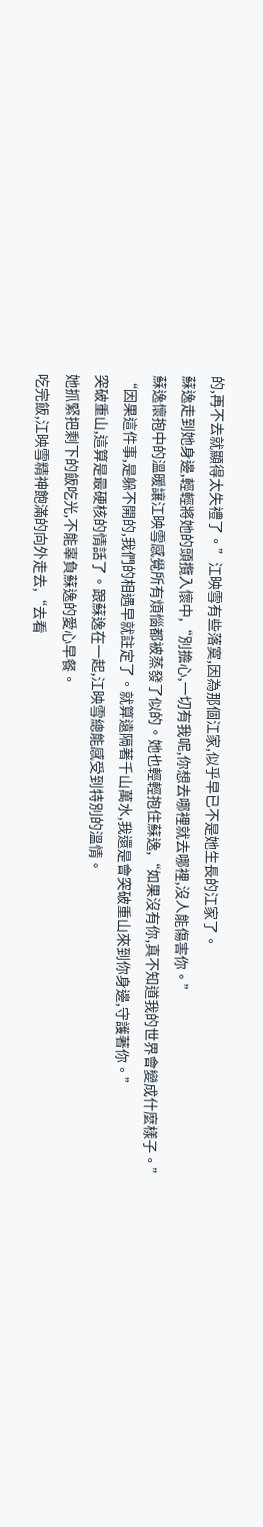的,再不去就顯得太失禮了。”江映雪有些落寞,因為那個江家,似乎早已不是她生長的江家了。
蘇逸走到她身邊,輕輕將她的頭攬入懷中,“別擔心,一切有我呢,你想去哪裡就去哪裡,沒人能傷害你。”
蘇逸懷抱中的溫暖讓江映雪感覺所有煩惱都被蒸發了似的。她也輕輕抱住蘇逸,“如果沒有你,真不知道我的世界會變成什麼樣子。”
“因果這件事,是躲不開的,我們的相遇早就註定了。就算遠隔著千山萬水,我還是會突破重山來到你身邊,守護著你。”
突破重山,這算是最硬核的情話了。跟蘇逸在一起,江映雪總能感受到特別的溫情。
她抓緊把剩下的飯吃光,不能辜負蘇逸的愛心早餐。
吃完飯,江映雪精神飽滿的向外走去,“去看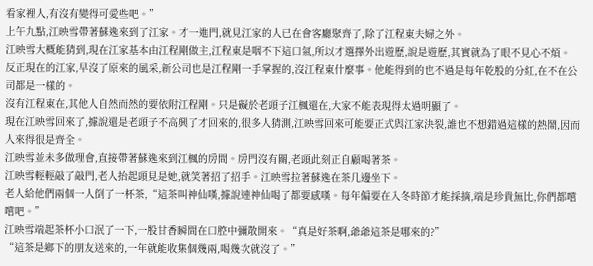看家裡人,有沒有變得可愛些吧。”
上午九點,江映雪帶著蘇逸來到了江家。才一進門,就見江家的人已在會客廳聚齊了,除了江程東夫婦之外。
江映雪大概能猜到,現在江家基本由江程剛做主,江程東是咽不下這口氣,所以才選擇外出遊歷,說是遊歷,其實就為了眼不見心不煩。
反正現在的江家,早沒了原來的風采,新公司也是江程剛一手掌握的,沒江程東什麼事。他能得到的也不過是每年乾股的分紅,在不在公司都是一樣的。
沒有江程東在,其他人自然而然的要依附江程剛。只是礙於老頭子江楓還在,大家不能表現得太過明顯了。
現在江映雪回來了,據說還是老頭子不高興了才回來的,很多人猜測,江映雪回來可能要正式與江家決裂,誰也不想錯過這樣的熱鬧,因而人來得很是齊全。
江映雪並未多做理會,直接帶著蘇逸來到江楓的房間。房門沒有關,老頭此刻正自顧喝著茶。
江映雪輕輕敲了敲門,老人抬起頭見是她,就笑著招了招手。江映雪拉著蘇逸在茶几邊坐下。
老人給他們兩個一人倒了一杯茶,“這茶叫神仙嘆,據說連神仙喝了都要感嘆。每年偏要在入冬時節才能採摘,端是珍貴無比,你們都嚐嚐吧。”
江映雪端起茶杯小口泯了一下,一股甘香瞬間在口腔中彌散開來。“真是好茶啊,爺爺這茶是哪來的?”
“這茶是鄉下的朋友送來的,一年就能收集個幾兩,喝幾次就沒了。”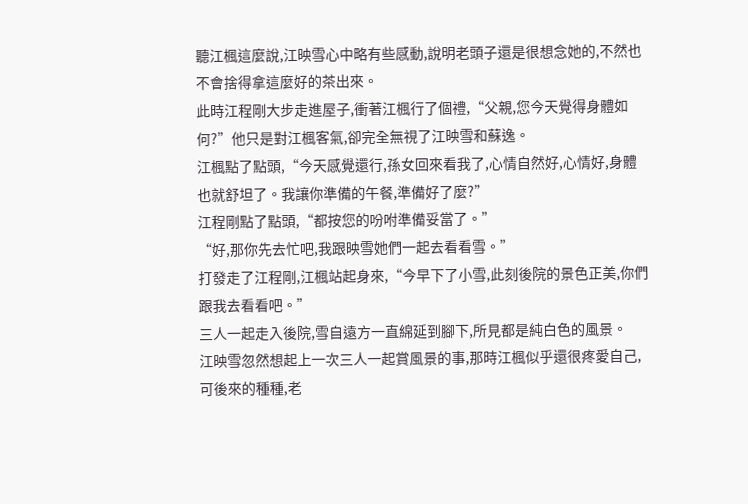聽江楓這麼說,江映雪心中略有些感動,說明老頭子還是很想念她的,不然也不會捨得拿這麼好的茶出來。
此時江程剛大步走進屋子,衝著江楓行了個禮,“父親,您今天覺得身體如何?”他只是對江楓客氣,卻完全無視了江映雪和蘇逸。
江楓點了點頭,“今天感覺還行,孫女回來看我了,心情自然好,心情好,身體也就舒坦了。我讓你準備的午餐,準備好了麼?”
江程剛點了點頭,“都按您的吩咐準備妥當了。”
“好,那你先去忙吧,我跟映雪她們一起去看看雪。”
打發走了江程剛,江楓站起身來,“今早下了小雪,此刻後院的景色正美,你們跟我去看看吧。”
三人一起走入後院,雪自遠方一直綿延到腳下,所見都是純白色的風景。
江映雪忽然想起上一次三人一起賞風景的事,那時江楓似乎還很疼愛自己,可後來的種種,老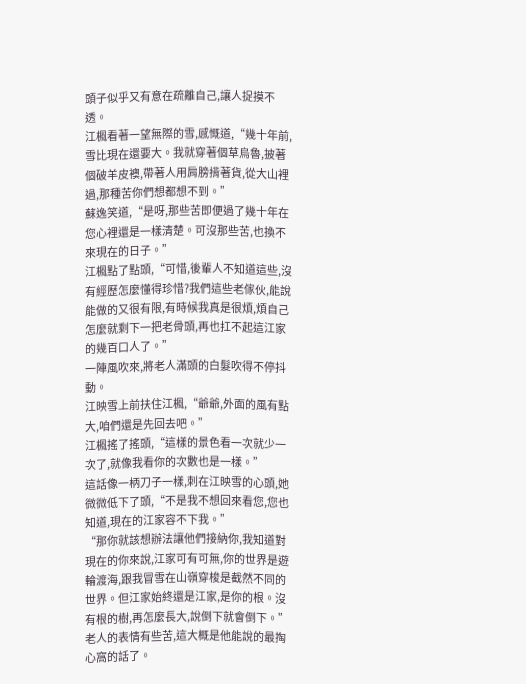頭子似乎又有意在疏離自己,讓人捉摸不透。
江楓看著一望無際的雪,感慨道,“幾十年前,雪比現在還要大。我就穿著個草烏魯,披著個破羊皮襖,帶著人用肩膀揹著貨,從大山裡過,那種苦你們想都想不到。”
蘇逸笑道,“是呀,那些苦即便過了幾十年在您心裡還是一樣清楚。可沒那些苦,也換不來現在的日子。”
江楓點了點頭,“可惜,後輩人不知道這些,沒有經歷怎麼懂得珍惜?我們這些老傢伙,能說能做的又很有限,有時候我真是很煩,煩自己怎麼就剩下一把老骨頭,再也扛不起這江家的幾百口人了。”
一陣風吹來,將老人滿頭的白髮吹得不停抖動。
江映雪上前扶住江楓,“爺爺,外面的風有點大,咱們還是先回去吧。”
江楓搖了搖頭,“這樣的景色看一次就少一次了,就像我看你的次數也是一樣。”
這話像一柄刀子一樣,刺在江映雪的心頭,她微微低下了頭,“不是我不想回來看您,您也知道,現在的江家容不下我。”
“那你就該想辦法讓他們接納你,我知道對現在的你來說,江家可有可無,你的世界是遊輪渡海,跟我冒雪在山嶺穿梭是截然不同的世界。但江家始終還是江家,是你的根。沒有根的樹,再怎麼長大,說倒下就會倒下。”
老人的表情有些苦,這大概是他能說的最掏心窩的話了。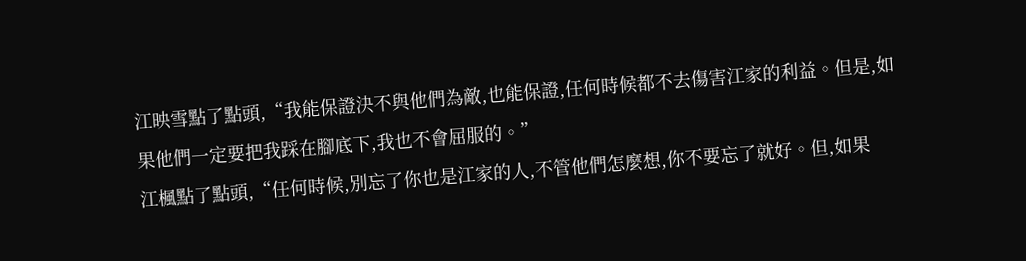江映雪點了點頭,“我能保證決不與他們為敵,也能保證,任何時候都不去傷害江家的利益。但是,如果他們一定要把我踩在腳底下,我也不會屈服的。”
江楓點了點頭,“任何時候,別忘了你也是江家的人,不管他們怎麼想,你不要忘了就好。但,如果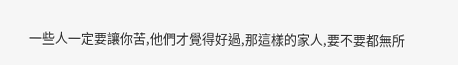一些人一定要讓你苦,他們才覺得好過,那這樣的家人,要不要都無所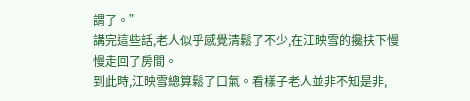謂了。”
講完這些話,老人似乎感覺清鬆了不少,在江映雪的攙扶下慢慢走回了房間。
到此時,江映雪總算鬆了口氣。看樣子老人並非不知是非,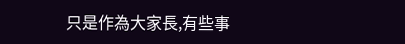只是作為大家長,有些事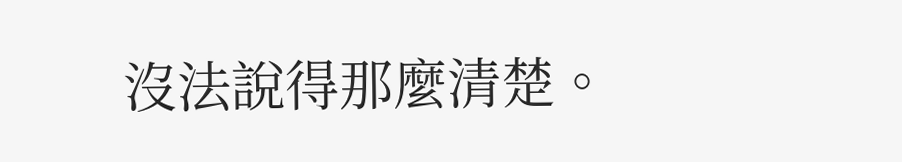沒法說得那麼清楚。